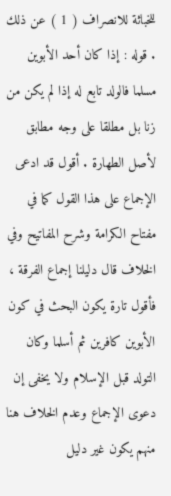للخباثة للانصراف ( 1 ) عن ذلك . قوله : إذا كان أحد الأبوين مسلما فالولد تابع له إذا لم يكن من زنا بل مطلقا على وجه مطابق لأصل الطهارة . أقول قد ادعى الإجماع على هذا القول كما في مفتاح الكرامة وشرح المفاتيح وفي الخلاف قال دليلنا إجماع الفرقة ، فأقول تارة يكون البحث في كون الأبوين كافرين ثم أسلما وكان التولد قبل الإسلام ولا يخفى إن دعوى الإجماع وعدم الخلاف هنا منهم يكون غير دليل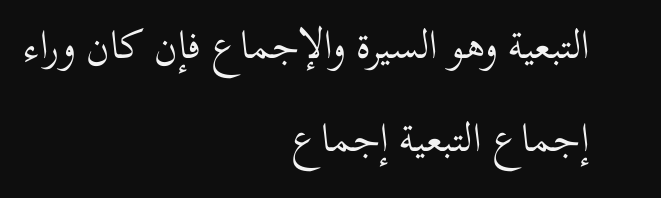التبعية وهو السيرة والإجماع فإن كان وراء إجماع التبعية إجماع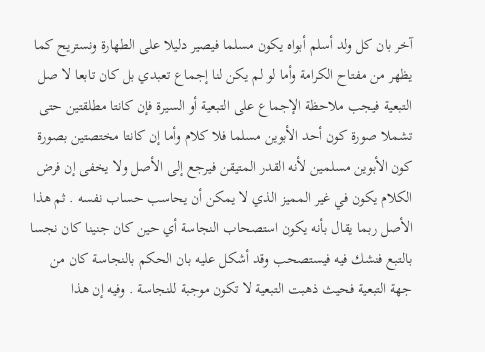آخر بان كل ولد أسلم أبواه يكون مسلما فيصير دليلا على الطهارة ونستريح كما يظهر من مفتاح الكرامة وأما لو لم يكن لنا إجماع تعبدي بل كان تابعا لا صل التبعية فيجب ملاحظة الإجماع على التبعية أو السيرة فإن كانتا مطلقتين حتى تشملا صورة كون أحد الأبوين مسلما فلا كلام وأما إن كانتا مختصتين بصورة كون الأبوين مسلمين لأنه القدر المتيقن فيرجع إلى الأصل ولا يخفى إن فرض الكلام يكون في غير المميز الذي لا يمكن أن يحاسب حساب نفسه . ثم هذا الأصل ربما يقال بأنه يكون استصحاب النجاسة أي حين كان جنينا كان نجسا بالتبع فنشك فيه فيستصحب وقد أشكل عليه بان الحكم بالنجاسة كان من جهة التبعية فحيث ذهبت التبعية لا تكون موجبة للنجاسة . وفيه إن هذا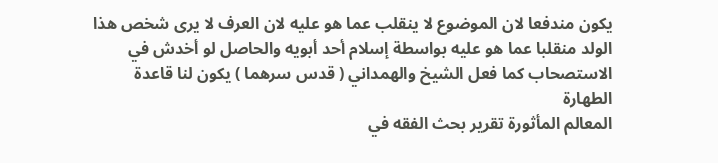يكون مندفعا لان الموضوع لا ينقلب عما هو عليه لان العرف لا يرى شخص هذا الولد منقلبا عما هو عليه بواسطة إسلام أحد أبويه والحاصل لو أخدش في الاستصحاب كما فعل الشيخ والهمداني ( قدس سرهما ) يكون لنا قاعدة الطهارة
المعالم المأثورة تقرير بحث الفقه في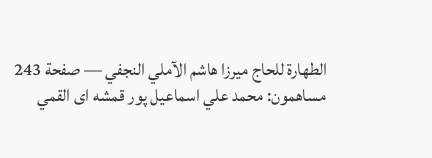الطهارة للحاج ميرزا هاشم الآملي النجفي — صفحة 243
مساهمون: محمد علي اسماعيل پور قمشه اى القمي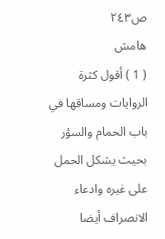ص٢٤٣
هامش
( 1 ) أقول كثرة الروايات ومساقها في باب الحمام والسؤر بحيث يشكل الحمل على غيره وادعاء الانصراف أيضا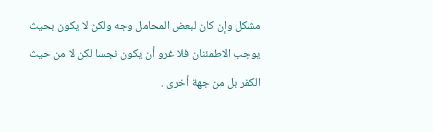مشكل وإن كان لبعض المحامل وجه ولكن لا يكون بحيث يوجب الاطمئنان فلا غرو أن يكون نجسا لكن لا من حيث الكفر بل من جهة أخرى .